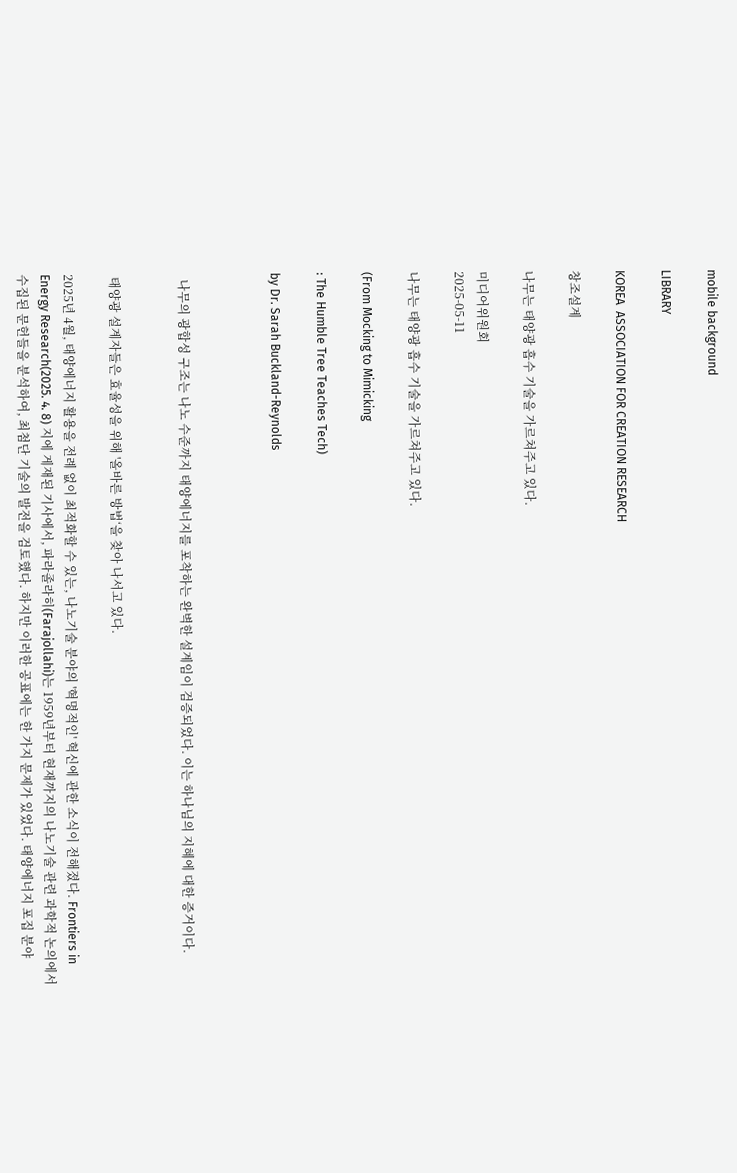mobile background

LIBRARY

KOREA  ASSOCIATION FOR CREATION RESEARCH

창조설계

나무는 태양광 흡수 기술을 가르쳐주고 있다.

미디어위원회
2025-05-11

나무는 태양광 흡수 기술을 가르쳐주고 있다.

(From Mocking to Mimicking

: The Humble Tree Teaches Tech)

by Dr. Sarah Buckland-Reynolds



  나무의 광합성 구조는 나노 수준까지 태양에너지를 포착하는 완벽한 설계임이 검증되었다. 이는 하나님의 지혜에 대한 증거이다.


 태양광 설계자들은 효율성을 위해 '올바른 방법‘을 찾아 나서고 있다.

2025년 4월, 태양에너지 활용을 전례 없이 최적화할 수 있는, 나노기술 분야의 '혁명적인' 혁신에 관한 소식이 전해졌다. Frontiers in Energy Research(2025. 4. 8) 지에 게재된 기사에서, 파라졸라히(Farajollahi)는 1959년부터 현재까지의 나노기술 관련 과학적 논의에서 수집된 문헌들을 분석하여, 최첨단 기술의 발전을 검토했다. 하지만 이러한 공표에는 한 가지 문제가 있었다. 태양에너지 포집 분야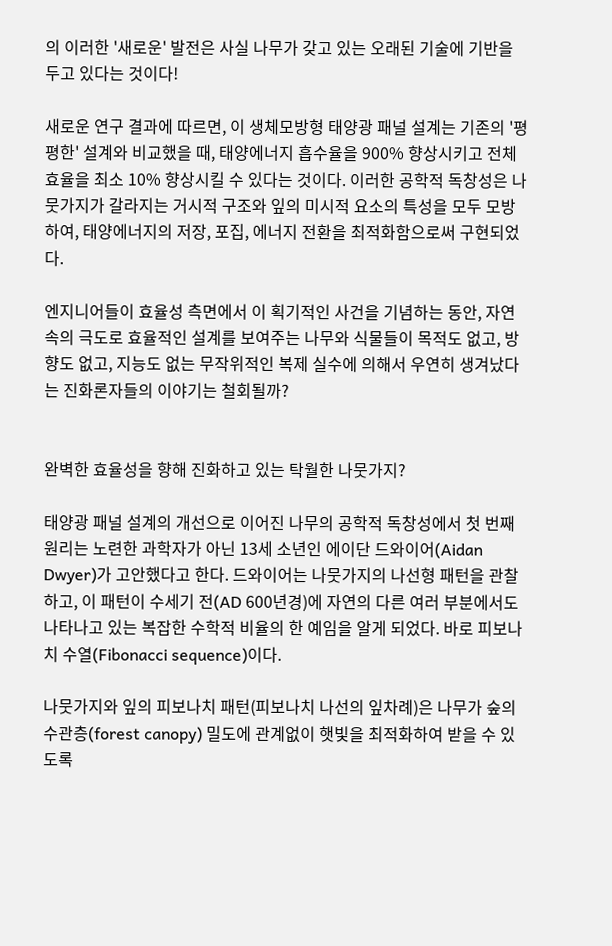의 이러한 '새로운' 발전은 사실 나무가 갖고 있는 오래된 기술에 기반을 두고 있다는 것이다!

새로운 연구 결과에 따르면, 이 생체모방형 태양광 패널 설계는 기존의 '평평한' 설계와 비교했을 때, 태양에너지 흡수율을 900% 향상시키고 전체 효율을 최소 10% 향상시킬 수 있다는 것이다. 이러한 공학적 독창성은 나뭇가지가 갈라지는 거시적 구조와 잎의 미시적 요소의 특성을 모두 모방하여, 태양에너지의 저장, 포집, 에너지 전환을 최적화함으로써 구현되었다.

엔지니어들이 효율성 측면에서 이 획기적인 사건을 기념하는 동안, 자연 속의 극도로 효율적인 설계를 보여주는 나무와 식물들이 목적도 없고, 방향도 없고, 지능도 없는 무작위적인 복제 실수에 의해서 우연히 생겨났다는 진화론자들의 이야기는 철회될까?


완벽한 효율성을 향해 진화하고 있는 탁월한 나뭇가지?

태양광 패널 설계의 개선으로 이어진 나무의 공학적 독창성에서 첫 번째 원리는 노련한 과학자가 아닌 13세 소년인 에이단 드와이어(Aidan Dwyer)가 고안했다고 한다. 드와이어는 나뭇가지의 나선형 패턴을 관찰하고, 이 패턴이 수세기 전(AD 600년경)에 자연의 다른 여러 부분에서도 나타나고 있는 복잡한 수학적 비율의 한 예임을 알게 되었다. 바로 피보나치 수열(Fibonacci sequence)이다.

나뭇가지와 잎의 피보나치 패턴(피보나치 나선의 잎차례)은 나무가 숲의 수관층(forest canopy) 밀도에 관계없이 햇빛을 최적화하여 받을 수 있도록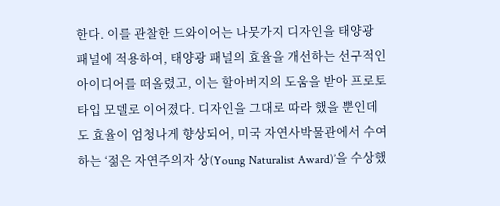한다. 이를 관찰한 드와이어는 나뭇가지 디자인을 태양광 패널에 적용하여, 태양광 패널의 효율을 개선하는 선구적인 아이디어를 떠올렸고, 이는 할아버지의 도움을 받아 프로토타입 모델로 이어졌다. 디자인을 그대로 따라 했을 뿐인데도 효율이 엄청나게 향상되어, 미국 자연사박물관에서 수여하는 ‘젊은 자연주의자 상(Young Naturalist Award)’을 수상했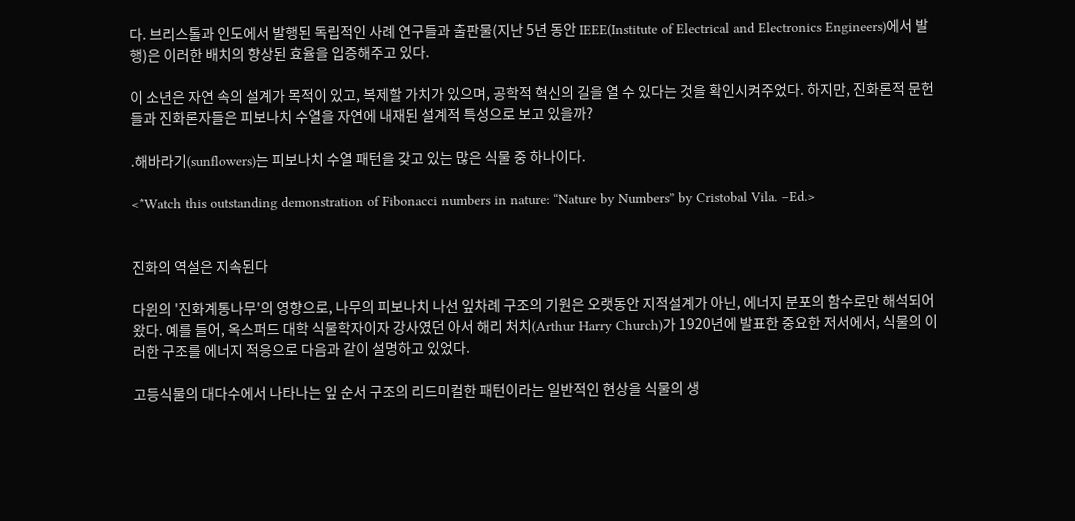다. 브리스톨과 인도에서 발행된 독립적인 사례 연구들과 출판물(지난 5년 동안 IEEE(Institute of Electrical and Electronics Engineers)에서 발행)은 이러한 배치의 향상된 효율을 입증해주고 있다.

이 소년은 자연 속의 설계가 목적이 있고, 복제할 가치가 있으며, 공학적 혁신의 길을 열 수 있다는 것을 확인시켜주었다. 하지만, 진화론적 문헌들과 진화론자들은 피보나치 수열을 자연에 내재된 설계적 특성으로 보고 있을까?

.해바라기(sunflowers)는 피보나치 수열 패턴을 갖고 있는 많은 식물 중 하나이다.

<*Watch this outstanding demonstration of Fibonacci numbers in nature: “Nature by Numbers” by Cristobal Vila. –Ed.>


진화의 역설은 지속된다

다윈의 '진화계통나무'의 영향으로, 나무의 피보나치 나선 잎차례 구조의 기원은 오랫동안 지적설계가 아닌, 에너지 분포의 함수로만 해석되어 왔다. 예를 들어, 옥스퍼드 대학 식물학자이자 강사였던 아서 해리 처치(Arthur Harry Church)가 1920년에 발표한 중요한 저서에서, 식물의 이러한 구조를 에너지 적응으로 다음과 같이 설명하고 있었다.

고등식물의 대다수에서 나타나는 잎 순서 구조의 리드미컬한 패턴이라는 일반적인 현상을 식물의 생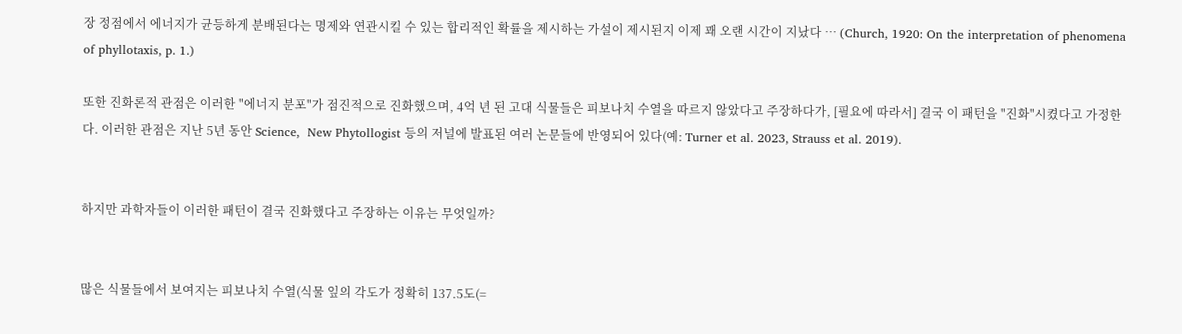장 정점에서 에너지가 균등하게 분배된다는 명제와 연관시킬 수 있는 합리적인 확률을 제시하는 가설이 제시된지 이제 꽤 오랜 시간이 지났다 … (Church, 1920: On the interpretation of phenomena of phyllotaxis, p. 1.)

또한 진화론적 관점은 이러한 "에너지 분포"가 점진적으로 진화했으며, 4억 년 된 고대 식물들은 피보나치 수열을 따르지 않았다고 주장하다가, [필요에 따라서] 결국 이 패턴을 "진화"시켰다고 가정한다. 이러한 관점은 지난 5년 동안 Science,  New Phytollogist 등의 저널에 발표된 여러 논문들에 반영되어 있다(예: Turner et al. 2023, Strauss et al. 2019).


하지만 과학자들이 이러한 패턴이 결국 진화했다고 주장하는 이유는 무엇일까?


많은 식물들에서 보여지는 피보나치 수열(식물 잎의 각도가 정확히 137.5도(=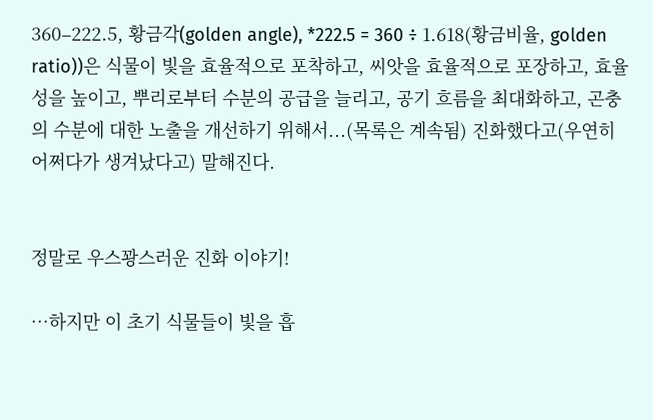360–222.5, 황금각(golden angle), *222.5 = 360 ÷ 1.618(황금비율, golden ratio))은 식물이 빛을 효율적으로 포착하고, 씨앗을 효율적으로 포장하고, 효율성을 높이고, 뿌리로부터 수분의 공급을 늘리고, 공기 흐름을 최대화하고, 곤충의 수분에 대한 노출을 개선하기 위해서...(목록은 계속됨) 진화했다고(우연히 어쩌다가 생겨났다고) 말해진다.


정말로 우스꽝스러운 진화 이야기!

…하지만 이 초기 식물들이 빛을 흡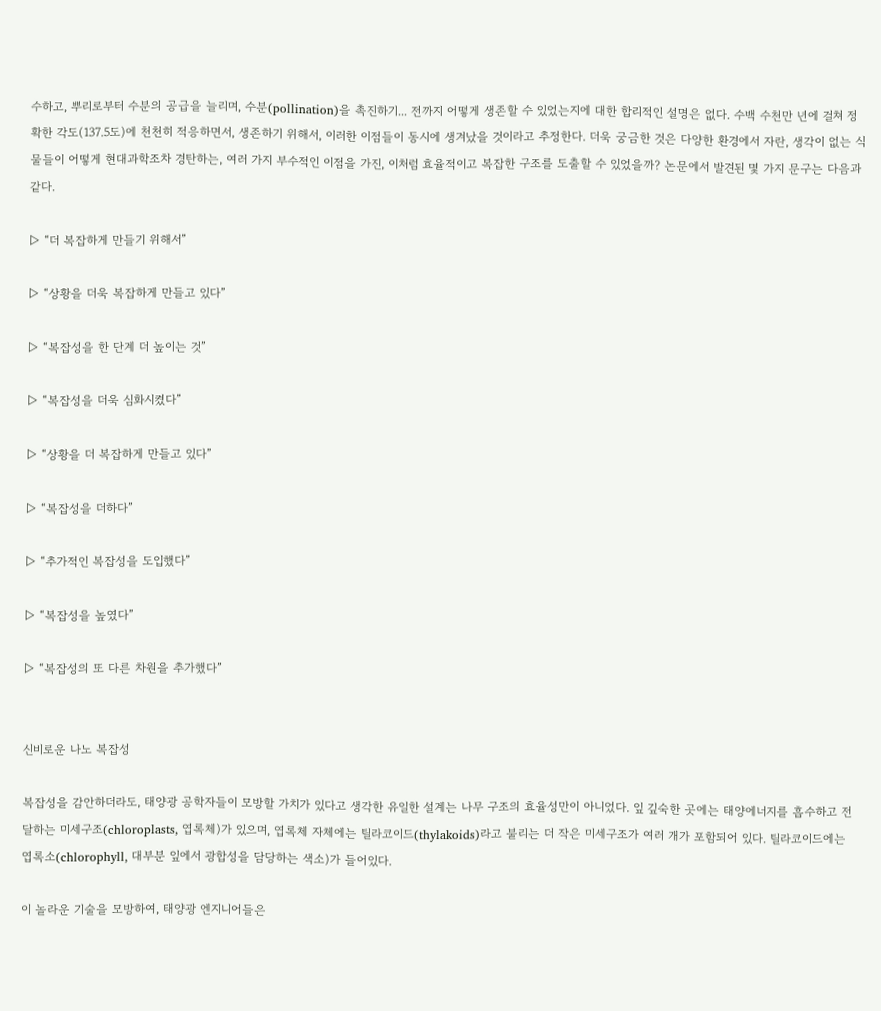수하고, 뿌리로부터 수분의 공급을 늘리며, 수분(pollination)을 촉진하기... 전까지 어떻게 생존할 수 있었는지에 대한 합리적인 설명은 없다. 수백 수천만 년에 걸쳐 정확한 각도(137.5도)에 천천히 적응하면서, 생존하기 위해서, 이러한 이점들이 동시에 생겨났을 것이라고 추정한다. 더욱 궁금한 것은 다양한 환경에서 자란, 생각이 없는 식물들이 어떻게 현대과학조차 경탄하는, 여러 가지 부수적인 이점을 가진, 이처럼 효율적이고 복잡한 구조를 도출할 수 있었을까? 논문에서 발견된 몇 가지 문구는 다음과 같다.

▷ “더 복잡하게 만들기 위해서”

▷ “상황을 더욱 복잡하게 만들고 있다”

▷ “복잡성을 한 단계 더 높이는 것”

▷ “복잡성을 더욱 심화시켰다”

▷ “상황을 더 복잡하게 만들고 있다”

▷ “복잡성을 더하다”

▷ “추가적인 복잡성을 도입했다”

▷ “복잡성을 높였다”

▷ “복잡성의 또 다른 차원을 추가했다”


신비로운 나노 복잡성

복잡성을 감안하더라도, 태양광 공학자들이 모방할 가치가 있다고 생각한 유일한 설계는 나무 구조의 효율성만이 아니었다. 잎 깊숙한 곳에는 태양에너지를 흡수하고 전달하는 미세구조(chloroplasts, 엽록체)가 있으며, 엽록체 자체에는 틸라코이드(thylakoids)라고 불리는 더 작은 미세구조가 여러 개가 포함되어 있다. 틸라코이드에는 엽록소(chlorophyll, 대부분 잎에서 광합성을 담당하는 색소)가 들어있다.

이 놀라운 기술을 모방하여, 태양광 엔지니어들은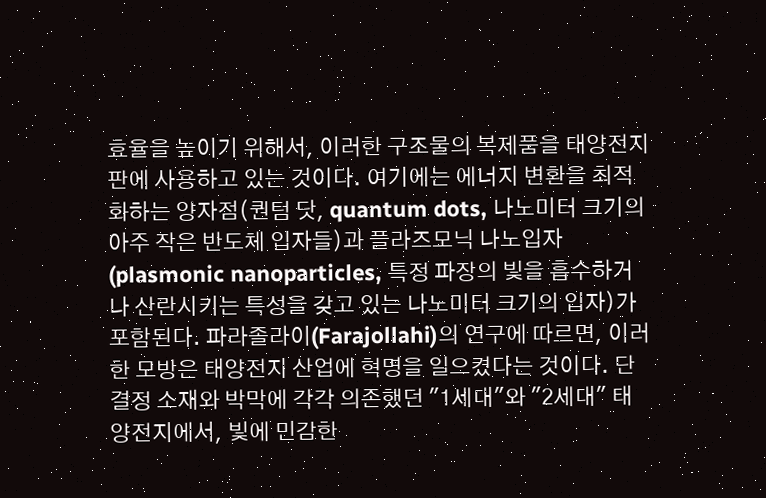효율을 높이기 위해서, 이러한 구조물의 복제품을 태양전지판에 사용하고 있는 것이다. 여기에는 에너지 변환을 최적화하는 양자점(퀀텀 닷, quantum dots, 나노미터 크기의 아주 작은 반도체 입자들)과 플라즈모닉 나노입자(plasmonic nanoparticles, 특정 파장의 빛을 흡수하거나 산란시키는 특성을 갖고 있는 나노미터 크기의 입자)가 포함된다. 파라졸라이(Farajollahi)의 연구에 따르면, 이러한 모방은 태양전지 산업에 혁명을 일으켰다는 것이다. 단결정 소재와 박막에 각각 의존했던 "1세대"와 "2세대" 태양전지에서, 빛에 민감한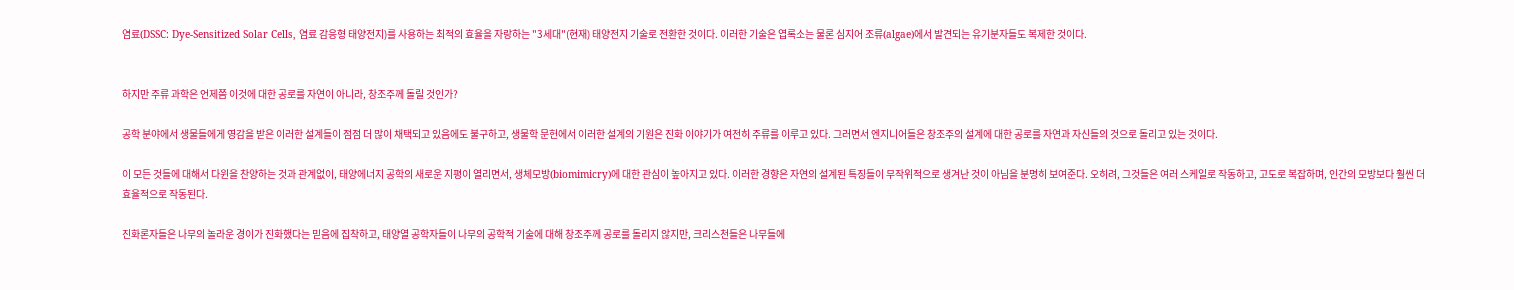염료(DSSC: Dye-Sensitized Solar Cells, 염료 감응형 태양전지)를 사용하는 최적의 효율을 자랑하는 "3세대"(현재) 태양전지 기술로 전환한 것이다. 이러한 기술은 엽록소는 물론 심지어 조류(algae)에서 발견되는 유기분자들도 복제한 것이다.


하지만 주류 과학은 언제쯤 이것에 대한 공로를 자연이 아니라, 창조주께 돌릴 것인가?

공학 분야에서 생물들에게 영감을 받은 이러한 설계들이 점점 더 많이 채택되고 있음에도 불구하고, 생물학 문헌에서 이러한 설계의 기원은 진화 이야기가 여전히 주류를 이루고 있다. 그러면서 엔지니어들은 창조주의 설계에 대한 공로를 자연과 자신들의 것으로 돌리고 있는 것이다.

이 모든 것들에 대해서 다윈을 찬양하는 것과 관계없이, 태양에너지 공학의 새로운 지평이 열리면서, 생체모방(biomimicry)에 대한 관심이 높아지고 있다. 이러한 경향은 자연의 설계된 특징들이 무작위적으로 생겨난 것이 아님을 분명히 보여준다. 오히려, 그것들은 여러 스케일로 작동하고, 고도로 복잡하며, 인간의 모방보다 훨씬 더 효율적으로 작동된다.

진화론자들은 나무의 놀라운 경이가 진화했다는 믿음에 집착하고, 태양열 공학자들이 나무의 공학적 기술에 대해 창조주께 공로를 돌리지 않지만, 크리스천들은 나무들에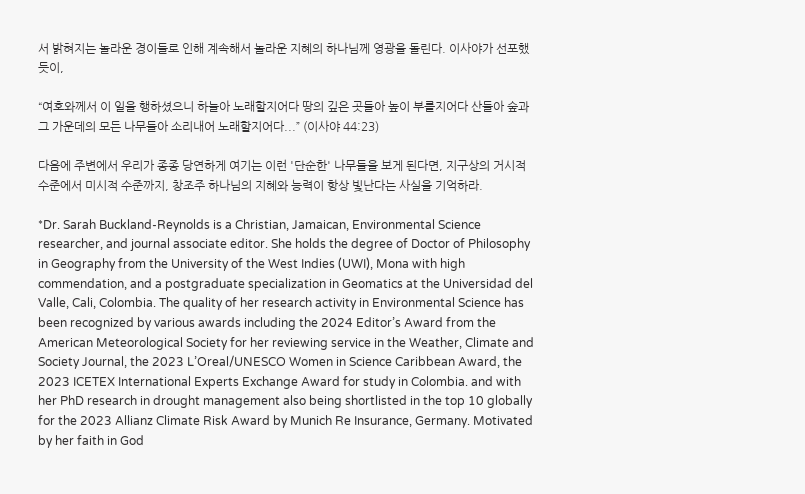서 밝혀지는 놀라운 경이들로 인해 계속해서 놀라운 지혜의 하나님께 영광을 돌린다. 이사야가 선포했듯이,

“여호와께서 이 일을 행하셨으니 하늘아 노래할지어다 땅의 깊은 곳들아 높이 부를지어다 산들아 숲과 그 가운데의 모든 나무들아 소리내어 노래할지어다...” (이사야 44:23)

다음에 주변에서 우리가 종종 당연하게 여기는 이런 '단순한' 나무들을 보게 된다면, 지구상의 거시적 수준에서 미시적 수준까지, 창조주 하나님의 지혜와 능력이 항상 빛난다는 사실을 기억하라.

*Dr. Sarah Buckland-Reynolds is a Christian, Jamaican, Environmental Science researcher, and journal associate editor. She holds the degree of Doctor of Philosophy in Geography from the University of the West Indies (UWI), Mona with high commendation, and a postgraduate specialization in Geomatics at the Universidad del Valle, Cali, Colombia. The quality of her research activity in Environmental Science has been recognized by various awards including the 2024 Editor’s Award from the American Meteorological Society for her reviewing service in the Weather, Climate and Society Journal, the 2023 L’Oreal/UNESCO Women in Science Caribbean Award, the 2023 ICETEX International Experts Exchange Award for study in Colombia. and with her PhD research in drought management also being shortlisted in the top 10 globally for the 2023 Allianz Climate Risk Award by Munich Re Insurance, Germany. Motivated by her faith in God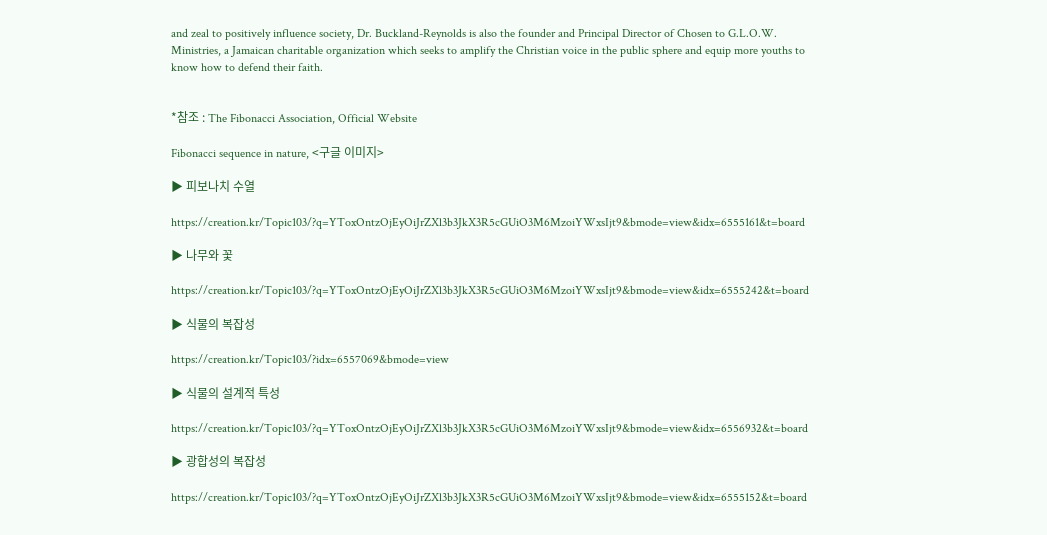and zeal to positively influence society, Dr. Buckland-Reynolds is also the founder and Principal Director of Chosen to G.L.O.W. Ministries, a Jamaican charitable organization which seeks to amplify the Christian voice in the public sphere and equip more youths to know how to defend their faith.


*참조 : The Fibonacci Association, Official Website

Fibonacci sequence in nature, <구글 이미지>

▶ 피보나치 수열

https://creation.kr/Topic103/?q=YToxOntzOjEyOiJrZXl3b3JkX3R5cGUiO3M6MzoiYWxsIjt9&bmode=view&idx=6555161&t=board

▶ 나무와 꽃

https://creation.kr/Topic103/?q=YToxOntzOjEyOiJrZXl3b3JkX3R5cGUiO3M6MzoiYWxsIjt9&bmode=view&idx=6555242&t=board

▶ 식물의 복잡성

https://creation.kr/Topic103/?idx=6557069&bmode=view

▶ 식물의 설계적 특성

https://creation.kr/Topic103/?q=YToxOntzOjEyOiJrZXl3b3JkX3R5cGUiO3M6MzoiYWxsIjt9&bmode=view&idx=6556932&t=board

▶ 광합성의 복잡성

https://creation.kr/Topic103/?q=YToxOntzOjEyOiJrZXl3b3JkX3R5cGUiO3M6MzoiYWxsIjt9&bmode=view&idx=6555152&t=board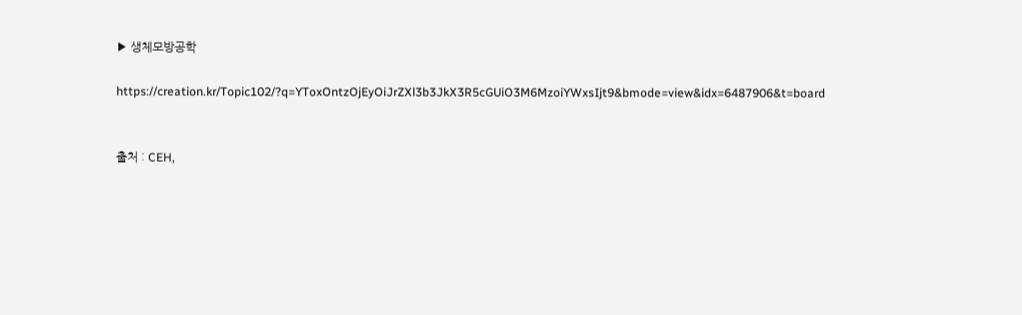▶ 생체모방공학

https://creation.kr/Topic102/?q=YToxOntzOjEyOiJrZXl3b3JkX3R5cGUiO3M6MzoiYWxsIjt9&bmode=view&idx=6487906&t=board


출처 : CEH,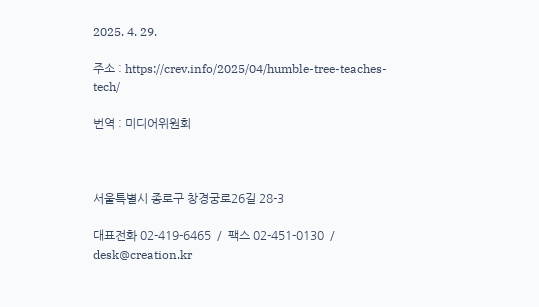2025. 4. 29.

주소 : https://crev.info/2025/04/humble-tree-teaches-tech/

번역 : 미디어위원회



서울특별시 종로구 창경궁로26길 28-3

대표전화 02-419-6465  /  팩스 02-451-0130  /  desk@creation.kr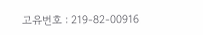고유번호 : 219-82-00916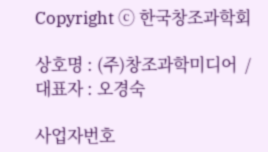Copyright ⓒ 한국창조과학회

상호명 : (주)창조과학미디어  /  대표자 : 오경숙

사업자번호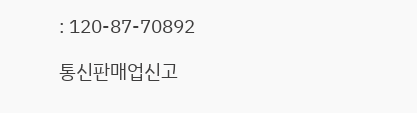: 120-87-70892

통신판매업신고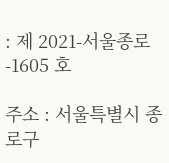: 제 2021-서울종로-1605 호

주소 : 서울특별시 종로구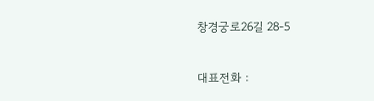창경궁로26길 28-5

대표전화 :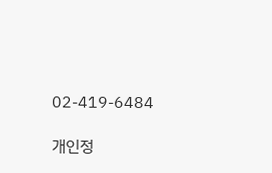02-419-6484

개인정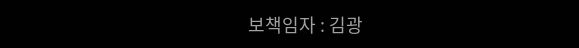보책임자 : 김광